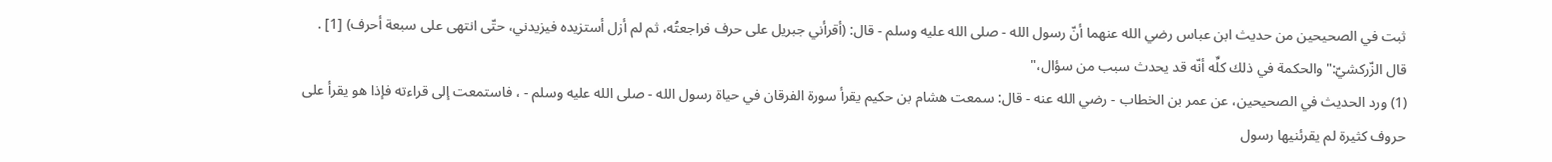ثبت في الصحيحين من حديث ابن عباس رضي الله عنهما أنّ رسول الله - صلى الله عليه وسلم - قال: (أقرأني جبريل على حرف فراجعتُه، ثم لم أزل أستزيده فيزيدني، حتّى انتهى على سبعة أحرف) [1] .
قال الزّركشيّ:"والحكمة في ذلك كلِّه أنّه قد يحدث سبب من سؤال،"
(1) ورد الحديث في الصحيحين، عن عمر بن الخطاب - رضي الله عنه - قال: سمعت هشام بن حكيم يقرأ سورة الفرقان في حياة رسول الله - صلى الله عليه وسلم - ، فاستمعت إلى قراءته فإذا هو يقرأ على حروف كثيرة لم يقرئنيها رسول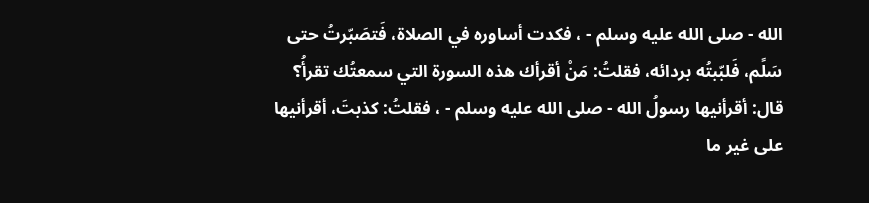الله - صلى الله عليه وسلم - ، فكدت أساوره في الصلاة، فَتصَبّرتُ حتى سَلًم، فَلبّبتُه بردائه، فقلتُ: مَنْ أقرأك هذه السورة التي سمعتُك تقرأُ؟ قال: أقرأنيها رسولُ الله - صلى الله عليه وسلم - ، فقلتُ: كذبتَ، أقرأنيها على غير ما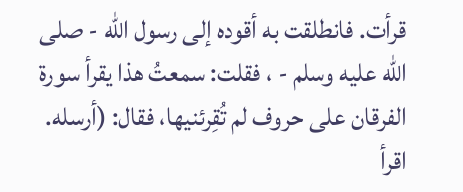قرأت. فانطلقت به أقوده إلى رسول الله - صلى الله عليه وسلم - ، فقلت: سمعتُ هذا يقرأ سورة الفرقان على حروف لم تُقِرئنيها، فقال: (أرسله. اقرأ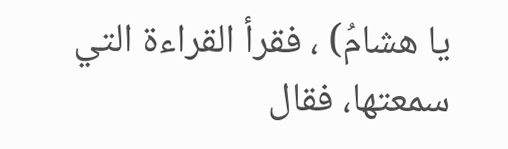يا هشامُ) ، فقرأ القراءة التي سمعتها، فقال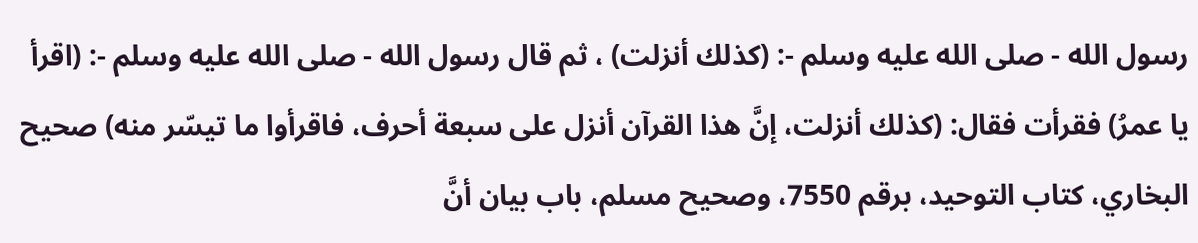رسول الله - صلى الله عليه وسلم -: (كذلك أنزلت) ، ثم قال رسول الله - صلى الله عليه وسلم -: (اقرأ يا عمرُ) فقرأت فقال: (كذلك أنزلت، إنَّ هذا القرآن أنزل على سبعة أحرف، فاقرأوا ما تيسّر منه) صحيح البخاري، كتاب التوحيد، برقم 7550، وصحيح مسلم، باب بيان أنَّ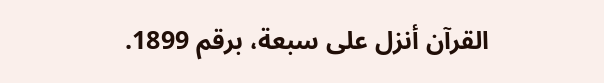القرآن أنزل على سبعة، برقم 1899.